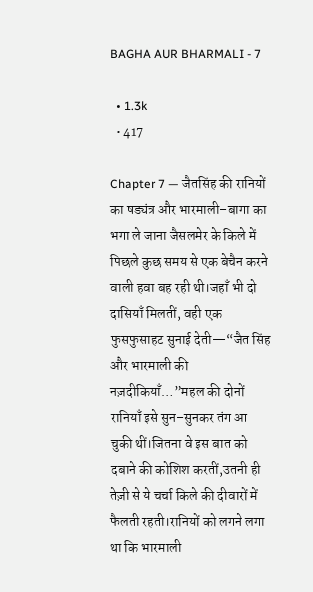BAGHA AUR BHARMALI - 7

  • 1.3k
  • 417

Chapter 7 — जैतसिंह की रानियों का षड्यंत्र और भारमाली–बागा का भगा ले जाना जैसलमेर के किले में पिछले कुछ समय से एक बेचैन करने वाली हवा बह रही थी।जहाँ भी दो दासियाँ मिलतीं, वही एक फुसफुसाहट सुनाई देती—“जैत सिंह और भारमाली की नज़दीकियाँ…”महल की दोनों रानियाँ इसे सुन–सुनकर तंग आ चुकी थीं।जितना वे इस बात को दबाने की कोशिश करतीं,उतनी ही तेज़ी से ये चर्चा किले की दीवारों में फैलती रहती।रानियों को लगने लगा था कि भारमाली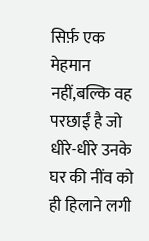सिर्फ़ एक मेहमान नहीं,बल्कि वह परछाईं है जो धीरे-धीरे उनके घर की नींव को ही हिलाने लगी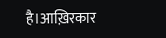है।आख़िरकार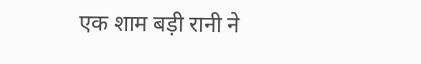एक शाम बड़ी रानी ने